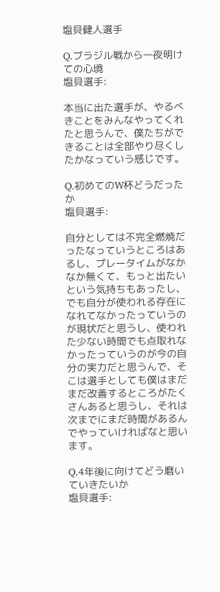塩貝健人選手

Q.ブラジル戦から一夜明けての心境
塩貝選手:

本当に出た選手が、やるべきことをみんなやってくれたと思うんで、僕たちができることは全部やり尽くしたかなっていう感じです。

Q.初めてのW杯どうだったか
塩貝選手:

自分としては不完全燃焼だったなっていうところはあるし、プレータイムがなかなか無くて、もっと出たいという気持ちもあったし、でも自分が使われる存在になれてなかったっていうのが現状だと思うし、使われた少ない時間でも点取れなかったっていうのが今の自分の実力だと思うんで、そこは選手としても僕はまだまだ改善するところがたくさんあると思うし、それは次までにまだ時間があるんでやっていければなと思います。

Q.4年後に向けてどう磨いていきたいか
塩貝選手: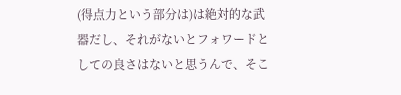(得点力という部分は)は絶対的な武器だし、それがないとフォワードとしての良さはないと思うんで、そこ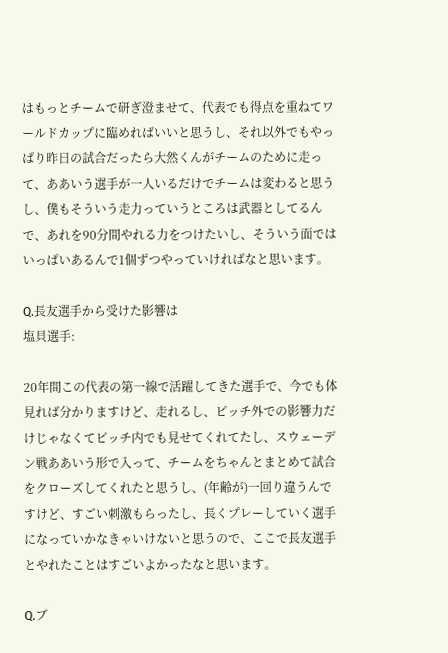はもっとチームで研ぎ澄ませて、代表でも得点を重ねてワールドカップに臨めればいいと思うし、それ以外でもやっぱり昨日の試合だったら大然くんがチームのために走って、ああいう選手が一人いるだけでチームは変わると思うし、僕もそういう走力っていうところは武器としてるんで、あれを90分間やれる力をつけたいし、そういう面ではいっぱいあるんで1個ずつやっていければなと思います。

Q.長友選手から受けた影響は
塩貝選手:

20年間この代表の第一線で活躍してきた選手で、今でも体見れば分かりますけど、走れるし、ピッチ外での影響力だけじゃなくてピッチ内でも見せてくれてたし、スウェーデン戦ああいう形で入って、チームをちゃんとまとめて試合をクローズしてくれたと思うし、(年齢が)一回り違うんですけど、すごい刺激もらったし、長くプレーしていく選手になっていかなきゃいけないと思うので、ここで長友選手とやれたことはすごいよかったなと思います。

Q.ブ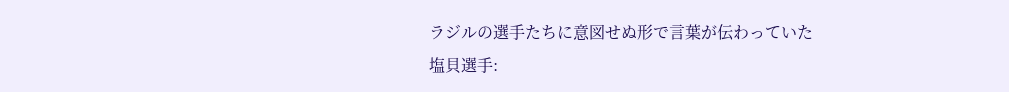ラジルの選手たちに意図せぬ形で言葉が伝わっていた
塩貝選手: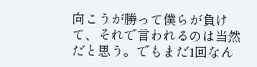向こうが勝って僕らが負けて、それで言われるのは当然だと思う。でもまだ1回なん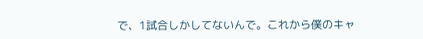で、1試合しかしてないんで。これから僕のキャ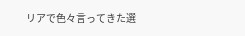リアで色々言ってきた選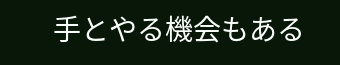手とやる機会もある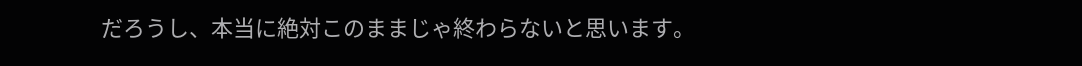だろうし、本当に絶対このままじゃ終わらないと思います。